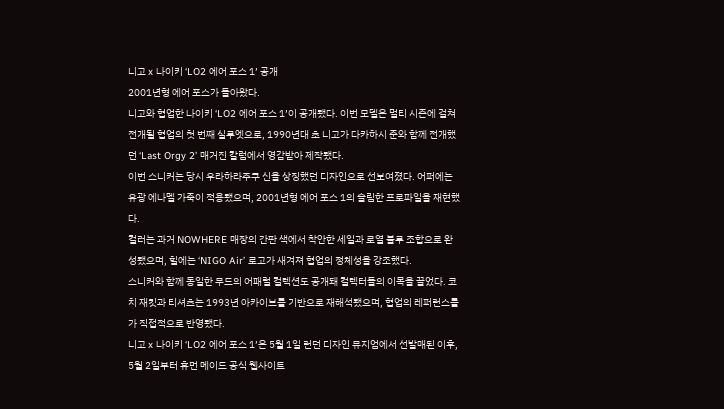니고 x 나이키 ‘LO2 에어 포스 1’ 공개
2001년형 에어 포스가 돌아왔다.
니고와 협업한 나이키 ‘LO2 에어 포스 1’이 공개됐다. 이번 모델은 멀티 시즌에 걸쳐 전개될 협업의 첫 번째 실루엣으로, 1990년대 초 니고가 다카하시 준와 함께 전개했던 ‘Last Orgy 2’ 매거진 칼럼에서 영감받아 제작됐다.
이번 스니커는 당시 우라하라주쿠 신을 상징했던 디자인으로 선보여졌다. 어퍼에는 유광 에나멜 가죽이 적용됐으며, 2001년형 에어 포스 1의 슬림한 프로파일을 재현했다.
컬러는 과거 NOWHERE 매장의 간판 색에서 착안한 세일과 로열 블루 조합으로 완성됐으며, 힐에는 ‘NIGO Air’ 로고가 새겨져 협업의 정체성을 강조했다.
스니커와 함께 동일한 무드의 어패럴 컬렉션도 공개돼 컬렉터들의 이목을 끌었다. 코치 재킷과 티셔츠는 1993년 아카이브를 기반으로 재해석됐으며, 협업의 레퍼런스를가 직접적으로 반영됐다.
니고 x 나이키 ‘LO2 에어 포스 1’은 5월 1일 런던 디자인 뮤지엄에서 선발매된 이후, 5월 2일부터 휴먼 메이드 공식 웹사이트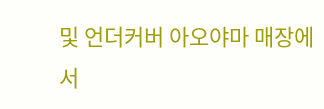및 언더커버 아오야마 매장에서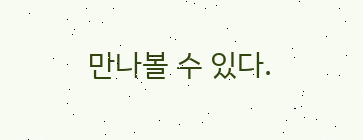만나볼 수 있다.